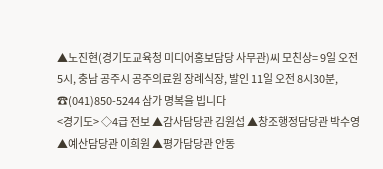▲노진현(경기도교육청 미디어홍보담당 사무관)씨 모친상= 9일 오전 5시, 충남 공주시 공주의료원 장례식장, 발인 11일 오전 8시30분, ☎(041)850-5244 삼가 명복을 빕니다
<경기도> ◇4급 전보 ▲감사담당관 김원섭 ▲창조행정담당관 박수영 ▲예산담당관 이희원 ▲평가담당관 안동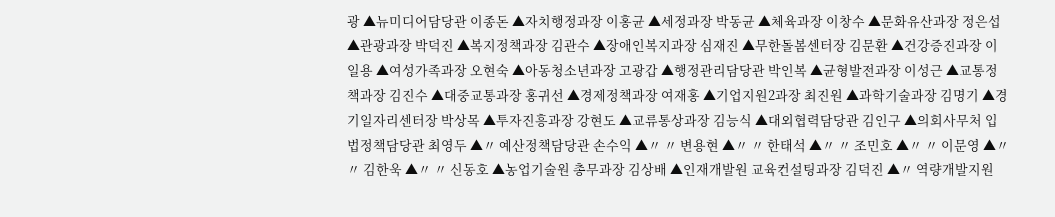광 ▲뉴미디어담당관 이종돈 ▲자치행정과장 이홍균 ▲세정과장 박동균 ▲체육과장 이창수 ▲문화유산과장 정은섭 ▲관광과장 박덕진 ▲복지정책과장 김관수 ▲장애인복지과장 심재진 ▲무한돌봄센터장 김문환 ▲건강증진과장 이일용 ▲여성가족과장 오현숙 ▲아동청소년과장 고광갑 ▲행정관리담당관 박인복 ▲균형발전과장 이성근 ▲교통정책과장 김진수 ▲대중교통과장 홍귀선 ▲경제정책과장 여재홍 ▲기업지원2과장 최진원 ▲과학기술과장 김명기 ▲경기일자리센터장 박상목 ▲투자진흥과장 강현도 ▲교류통상과장 김능식 ▲대외협력담당관 김인구 ▲의회사무처 입법정책담당관 최영두 ▲〃 예산정책담당관 손수익 ▲〃 〃 변용현 ▲〃 〃 한태석 ▲〃 〃 조민호 ▲〃 〃 이문영 ▲〃 〃 김한욱 ▲〃 〃 신동호 ▲농업기술원 총무과장 김상배 ▲인재개발원 교육컨설팅과장 김덕진 ▲〃 역량개발지원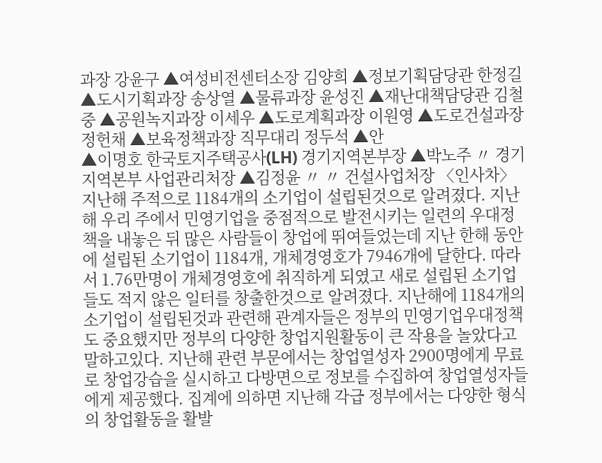과장 강윤구 ▲여성비전센터소장 김양희 ▲정보기획담당관 한정길 ▲도시기획과장 송상열 ▲물류과장 윤성진 ▲재난대책담당관 김철중 ▲공원녹지과장 이세우 ▲도로계획과장 이원영 ▲도로건설과장 정헌채 ▲보육정책과장 직무대리 정두석 ▲안
▲이명호 한국토지주택공사(LH) 경기지역본부장 ▲박노주 〃 경기지역본부 사업관리처장 ▲김정윤 〃 〃 건설사업처장 〈인사차〉
지난해 주적으로 1184개의 소기업이 설립된것으로 알려졌다. 지난해 우리 주에서 민영기업을 중점적으로 발전시키는 일련의 우대정책을 내놓은 뒤 많은 사람들이 창업에 뛰여들었는데 지난 한해 동안에 설립된 소기업이 1184개, 개체경영호가 7946개에 달한다. 따라서 1.76만명이 개체경영호에 취직하게 되였고 새로 설립된 소기업들도 적지 않은 일터를 창출한것으로 알려졌다. 지난해에 1184개의 소기업이 설립된것과 관련해 관계자들은 정부의 민영기업우대정책도 중요했지만 정부의 다양한 창업지원활동이 큰 작용을 놀았다고 말하고있다. 지난해 관련 부문에서는 창업열성자 2900명에게 무료로 창업강습을 실시하고 다방면으로 정보를 수집하여 창업열성자들에게 제공했다. 집계에 의하면 지난해 각급 정부에서는 다양한 형식의 창업활동을 활발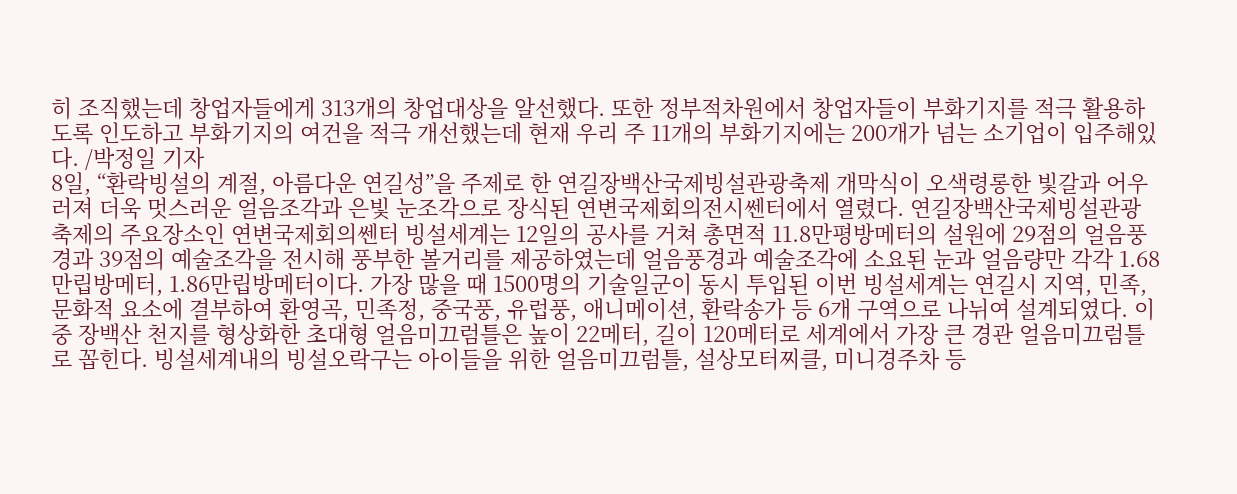히 조직했는데 창업자들에게 313개의 창업대상을 알선했다. 또한 정부적차원에서 창업자들이 부화기지를 적극 활용하도록 인도하고 부화기지의 여건을 적극 개선했는데 현재 우리 주 11개의 부화기지에는 200개가 넘는 소기업이 입주해있다. /박정일 기자
8일, “환락빙설의 계절, 아름다운 연길성”을 주제로 한 연길장백산국제빙설관광축제 개막식이 오색령롱한 빛갈과 어우러져 더욱 멋스러운 얼음조각과 은빛 눈조각으로 장식된 연변국제회의전시쎈터에서 열렸다. 연길장백산국제빙설관광축제의 주요장소인 연변국제회의쎈터 빙설세계는 12일의 공사를 거쳐 총면적 11.8만평방메터의 설원에 29점의 얼음풍경과 39점의 예술조각을 전시해 풍부한 볼거리를 제공하였는데 얼음풍경과 예술조각에 소요된 눈과 얼음량만 각각 1.68만립방메터, 1.86만립방메터이다. 가장 많을 때 1500명의 기술일군이 동시 투입된 이번 빙설세계는 연길시 지역, 민족, 문화적 요소에 결부하여 환영곡, 민족정, 중국풍, 유럽풍, 애니메이션, 환락송가 등 6개 구역으로 나뉘여 설계되였다. 이중 장백산 천지를 형상화한 초대형 얼음미끄럼틀은 높이 22메터, 길이 120메터로 세계에서 가장 큰 경관 얼음미끄럼틀로 꼽힌다. 빙설세계내의 빙설오락구는 아이들을 위한 얼음미끄럼틀, 설상모터찌클, 미니경주차 등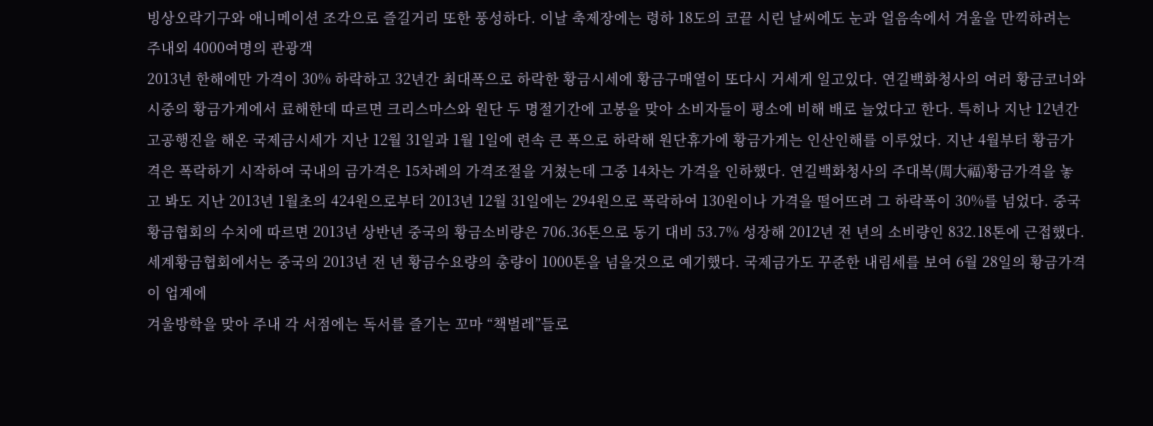빙상오락기구와 애니메이션 조각으로 즐길거리 또한 풍성하다. 이날 축제장에는 령하 18도의 코끝 시린 날씨에도 눈과 얼음속에서 겨울을 만끽하려는 주내외 4000여명의 관광객
2013년 한해에만 가격이 30% 하락하고 32년간 최대폭으로 하락한 황금시세에 황금구매열이 또다시 거세게 일고있다. 연길백화청사의 여러 황금코너와 시중의 황금가게에서 료해한데 따르면 크리스마스와 원단 두 명절기간에 고봉을 맞아 소비자들이 평소에 비해 배로 늘었다고 한다. 특히나 지난 12년간 고공행진을 해온 국제금시세가 지난 12월 31일과 1월 1일에 련속 큰 폭으로 하락해 원단휴가에 황금가게는 인산인해를 이루었다. 지난 4월부터 황금가격은 폭락하기 시작하여 국내의 금가격은 15차례의 가격조절을 거쳤는데 그중 14차는 가격을 인하했다. 연길백화청사의 주대복(周大福)황금가격을 놓고 봐도 지난 2013년 1월초의 424원으로부터 2013년 12월 31일에는 294원으로 폭락하여 130원이나 가격을 떨어뜨려 그 하락폭이 30%를 넘었다. 중국황금협회의 수치에 따르면 2013년 상반년 중국의 황금소비량은 706.36톤으로 동기 대비 53.7% 성장해 2012년 전 년의 소비량인 832.18톤에 근접했다. 세계황금협회에서는 중국의 2013년 전 년 황금수요량의 총량이 1000톤을 넘을것으로 예기했다. 국제금가도 꾸준한 내림세를 보여 6월 28일의 황금가격이 업계에
겨울방학을 맞아 주내 각 서점에는 독서를 즐기는 꼬마 “책벌레”들로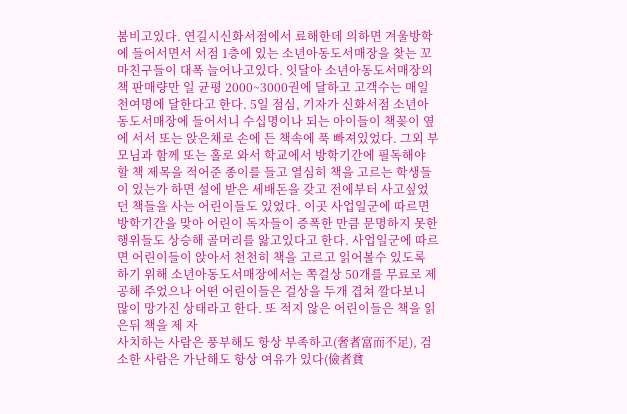붐비고있다. 연길시신화서점에서 료해한데 의하면 겨울방학에 들어서면서 서점 1층에 있는 소년아동도서매장을 찾는 꼬마친구들이 대폭 늘어나고있다. 잇달아 소년아동도서매장의 책 판매량만 일 균평 2000~3000권에 달하고 고객수는 매일 천여명에 달한다고 한다. 5일 점심, 기자가 신화서점 소년아동도서매장에 들어서니 수십명이나 되는 아이들이 책꽂이 옆에 서서 또는 앉은채로 손에 든 책속에 푹 빠져있었다. 그외 부모님과 함께 또는 홀로 와서 학교에서 방학기간에 필독해야 할 책 제목을 적어준 종이를 들고 열심히 책을 고르는 학생들이 있는가 하면 설에 받은 세배돈을 갖고 전에부터 사고싶었던 책들을 사는 어린이들도 있었다. 이곳 사업일군에 따르면 방학기간을 맞아 어린이 독자들이 증폭한 만큼 문명하지 못한 행위들도 상승해 골머리를 앓고있다고 한다. 사업일군에 따르면 어린이들이 앉아서 천천히 책을 고르고 읽어볼수 있도록 하기 위해 소년아동도서매장에서는 쪽걸상 50개를 무료로 제공해 주었으나 어떤 어린이들은 걸상을 두개 겹쳐 깔다보니 많이 망가진 상태라고 한다. 또 적지 않은 어린이들은 책을 읽은뒤 책을 제 자
사치하는 사람은 풍부해도 항상 부족하고(奢者富而不足), 검소한 사람은 가난해도 항상 여유가 있다(儉者貧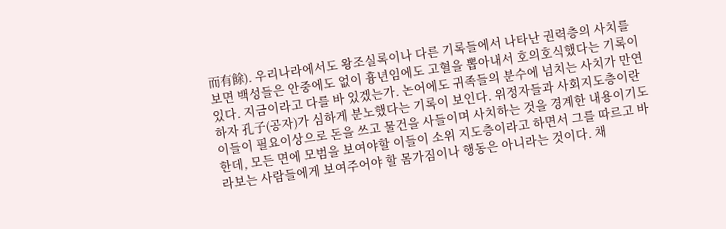而有餘). 우리나라에서도 왕조실록이나 다른 기록들에서 나타난 권력층의 사치를 보면 백성들은 안중에도 없이 흉년임에도 고혈을 뽑아내서 호의호식했다는 기록이 있다. 지금이라고 다를 바 있겠는가. 논어에도 귀족들의 분수에 넘치는 사치가 만연하자 孔子(공자)가 심하게 분노했다는 기록이 보인다. 위정자들과 사회지도층이란 이들이 필요이상으로 돈을 쓰고 물건을 사들이며 사치하는 것을 경계한 내용이기도 한데, 모든 면에 모범을 보여야할 이들이 소위 지도층이라고 하면서 그를 따르고 바라보는 사람들에게 보여주어야 할 몸가짐이나 행동은 아니라는 것이다. 채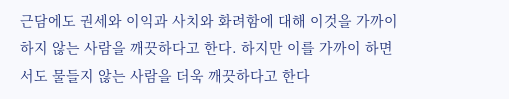근담에도 권세와 이익과 사치와 화려함에 대해 이것을 가까이 하지 않는 사람을 깨끗하다고 한다. 하지만 이를 가까이 하면서도 물들지 않는 사람을 더욱 깨끗하다고 한다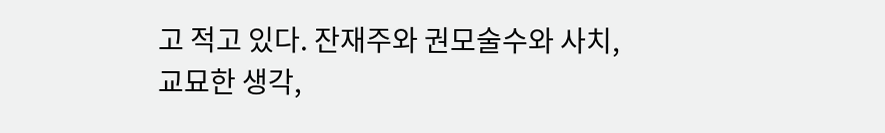고 적고 있다. 잔재주와 권모술수와 사치, 교묘한 생각,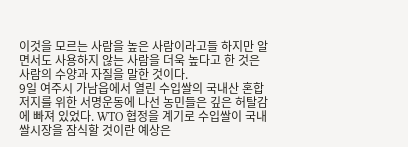이것을 모르는 사람을 높은 사람이라고들 하지만 알면서도 사용하지 않는 사람을 더욱 높다고 한 것은 사람의 수양과 자질을 말한 것이다.
9일 여주시 가남읍에서 열린 수입쌀의 국내산 혼합 저지를 위한 서명운동에 나선 농민들은 깊은 허탈감에 빠져 있었다. WTO 협정을 계기로 수입쌀이 국내 쌀시장을 잠식할 것이란 예상은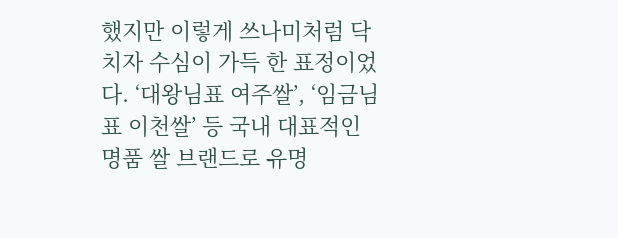했지만 이렇게 쓰나미처럼 닥치자 수심이 가득 한 표정이었다. ‘대왕님표 여주쌀’, ‘임금님표 이천쌀’ 등 국내 대표적인 명품 쌀 브랜드로 유명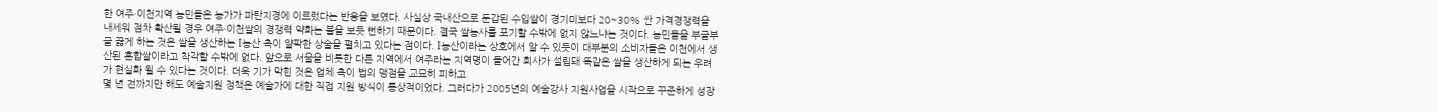한 여주·이천지역 농민들은 농가가 파탄지경에 이르렀다는 반응을 보였다. 사실상 국내산으로 둔갑된 수입쌀이 경기미보다 20~30% 싼 가격경쟁력을 내세워 점차 확산될 경우 여주·이천쌀의 경쟁력 약화는 불을 보듯 뻔하기 때문이다. 결국 쌀농사를 포기할 수밖에 없지 않느냐는 것이다. 농민들을 부글부글 끓게 하는 것은 쌀을 생산하는 I농산 측이 얄팍한 상술을 펼치고 있다는 점이다. I농산이라는 상호에서 알 수 있듯이 대부분의 소비자들은 이천에서 생산된 혼합쌀이라고 착각할 수밖에 없다. 앞으로 서울을 비롯한 다른 지역에서 여주라는 지역명이 들어간 회사가 설립돼 똑같은 쌀을 생산하게 되는 우려가 현실화 될 수 있다는 것이다. 더욱 기가 막힌 것은 업체 측이 법의 맹점을 교묘히 피하고
몇 년 전까지만 해도 예술지원 정책은 예술가에 대한 직접 지원 방식이 통상적이었다. 그러다가 2005년의 예술강사 지원사업을 시작으로 꾸준하게 성장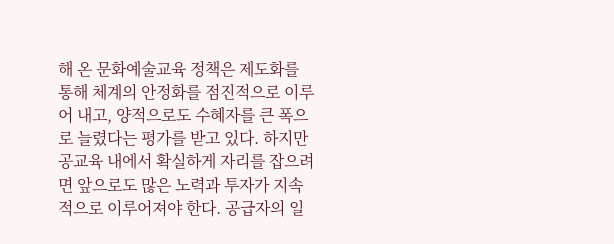해 온 문화예술교육 정책은 제도화를 통해 체계의 안정화를 점진적으로 이루어 내고, 양적으로도 수혜자를 큰 폭으로 늘렸다는 평가를 받고 있다. 하지만 공교육 내에서 확실하게 자리를 잡으려면 앞으로도 많은 노력과 투자가 지속적으로 이루어져야 한다. 공급자의 일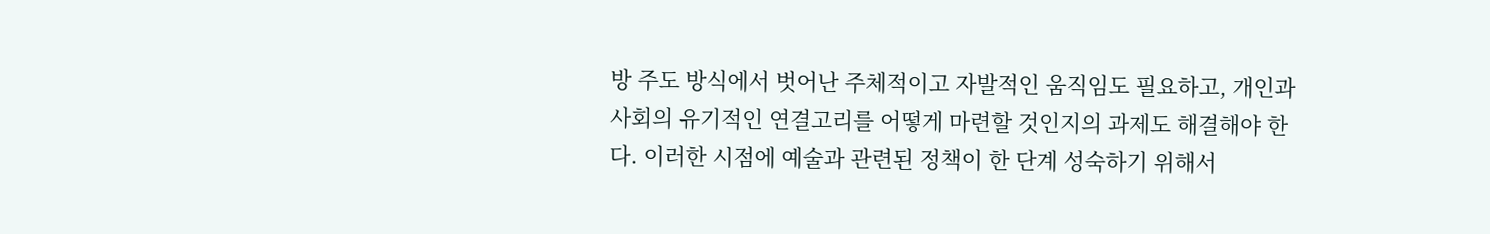방 주도 방식에서 벗어난 주체적이고 자발적인 움직임도 필요하고, 개인과 사회의 유기적인 연결고리를 어떻게 마련할 것인지의 과제도 해결해야 한다. 이러한 시점에 예술과 관련된 정책이 한 단계 성숙하기 위해서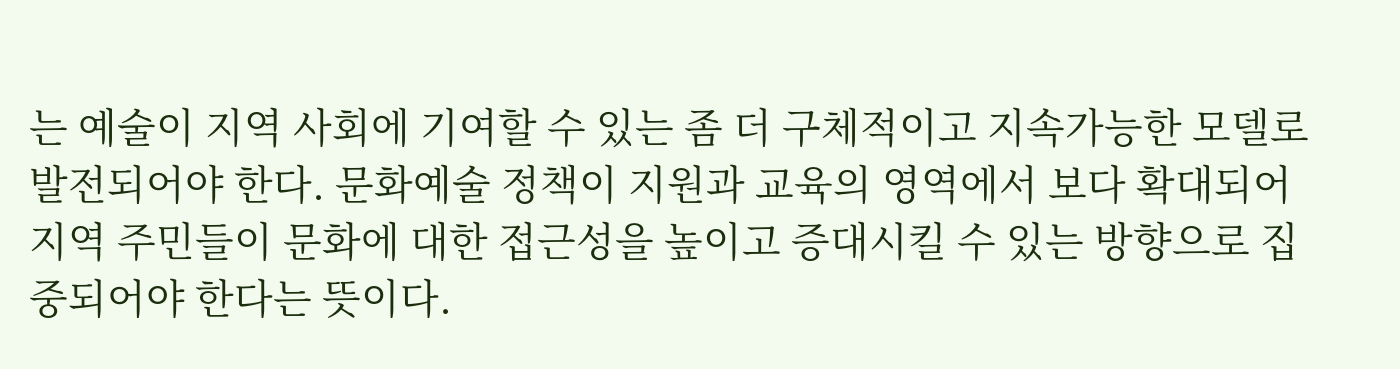는 예술이 지역 사회에 기여할 수 있는 좀 더 구체적이고 지속가능한 모델로 발전되어야 한다. 문화예술 정책이 지원과 교육의 영역에서 보다 확대되어 지역 주민들이 문화에 대한 접근성을 높이고 증대시킬 수 있는 방향으로 집중되어야 한다는 뜻이다.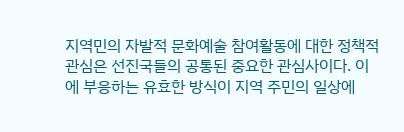지역민의 자발적 문화예술 참여활동에 대한 정책적 관심은 선진국들의 공통된 중요한 관심사이다. 이에 부응하는 유효한 방식이 지역 주민의 일상에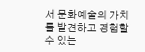서 문화예술의 가치를 발견하고 경험할 수 있는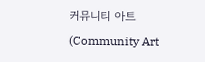커뮤니티 아트(Community Art